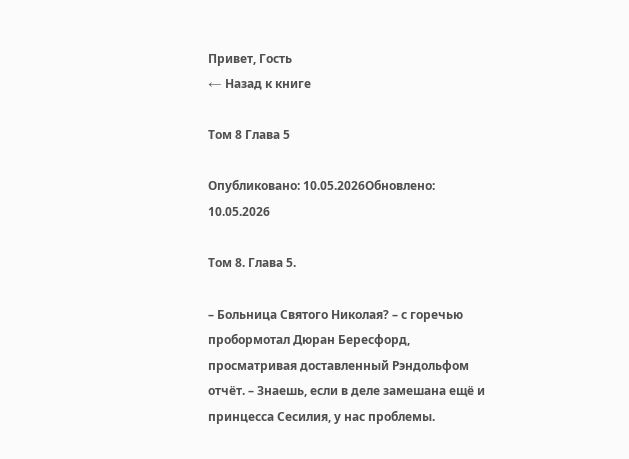Привет, Гость
← Назад к книге

Том 8 Глава 5

Опубликовано: 10.05.2026Обновлено: 10.05.2026

Том 8. Глава 5.

– Больница Святого Николая? – с горечью пробормотал Дюран Бересфорд, просматривая доставленный Рэндольфом отчёт. – Знаешь, если в деле замешана ещё и принцесса Сесилия, у нас проблемы.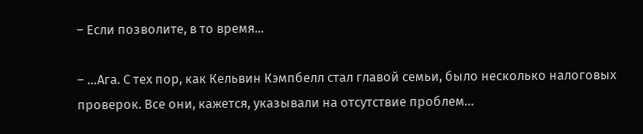– Если позволите, в то время...

– …Ага. С тех пор, как Кельвин Кэмпбелл стал главой семьи, было несколько налоговых проверок. Все они, кажется, указывали на отсутствие проблем…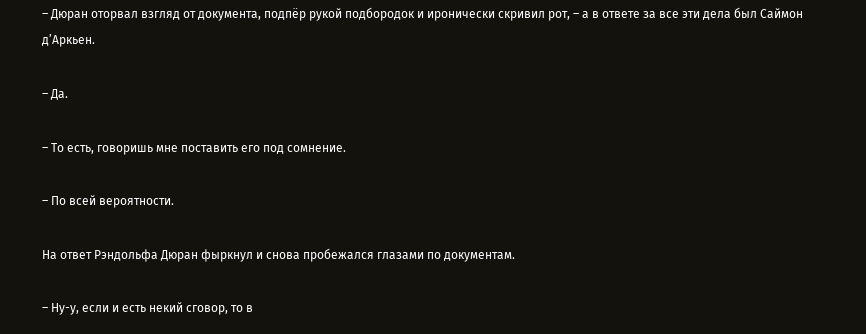– Дюран оторвал взгляд от документа, подпёр рукой подбородок и иронически скривил рот, – а в ответе за все эти дела был Саймон д’Аркьен.

– Да.

– То есть, говоришь мне поставить его под сомнение.

– По всей вероятности.

На ответ Рэндольфа Дюран фыркнул и снова пробежался глазами по документам.

– Ну-у, если и есть некий сговор, то в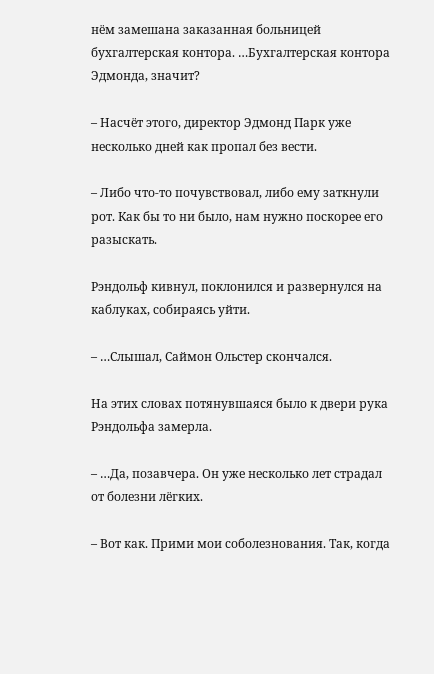нём замешана заказанная больницей бухгалтерская контора. …Бухгалтерская контора Эдмонда, значит?

– Насчёт этого, директор Эдмонд Парк уже несколько дней как пропал без вести.

– Либо что-то почувствовал, либо ему заткнули рот. Как бы то ни было, нам нужно поскорее его разыскать.

Рэндольф кивнул, поклонился и развернулся на каблуках, собираясь уйти.

– …Слышал, Саймон Ольстер скончался.

На этих словах потянувшаяся было к двери рука Рэндольфа замерла.

– …Да, позавчера. Он уже несколько лет страдал от болезни лёгких.

– Вот как. Прими мои соболезнования. Так, когда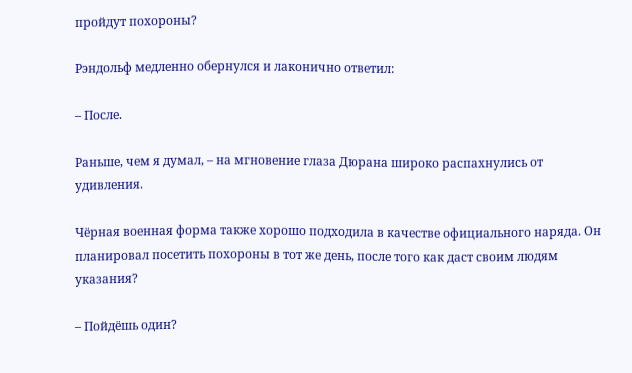пройдут похороны?

Рэндольф медленно обернулся и лаконично ответил:

– После.

Раньше, чем я думал, – на мгновение глаза Дюрана широко распахнулись от удивления.

Чёрная военная форма также хорошо подходила в качестве официального наряда. Он планировал посетить похороны в тот же день, после того как даст своим людям указания?

– Пойдёшь один?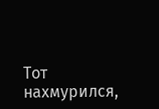Тот нахмурился,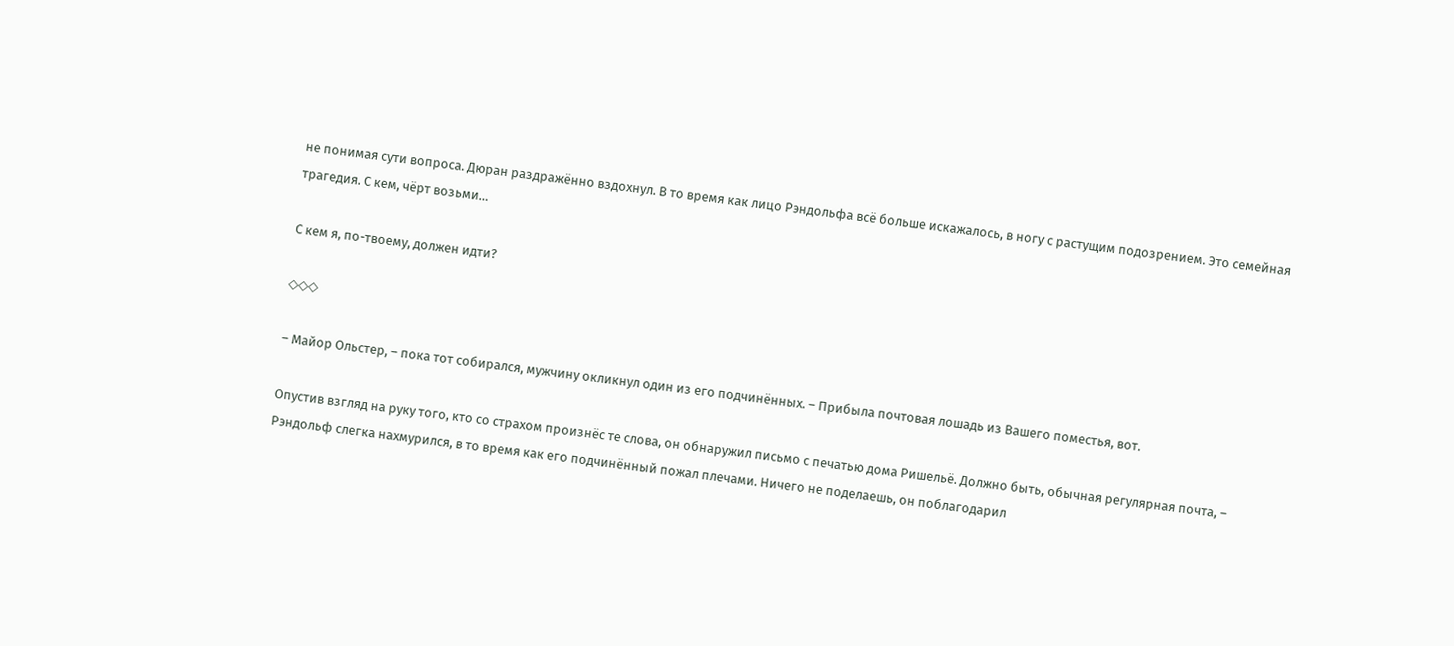не понимая сути вопроса. Дюран раздражённо вздохнул. В то время как лицо Рэндольфа всё больше искажалось, в ногу с растущим подозрением. Это семейная трагедия. С кем, чёрт возьми…

С кем я, по-твоему, должен идти?

◇◇◇

– Майор Ольстер, – пока тот собирался, мужчину окликнул один из его подчинённых. – Прибыла почтовая лошадь из Вашего поместья, вот.

Опустив взгляд на руку того, кто со страхом произнёс те слова, он обнаружил письмо с печатью дома Ришельё. Должно быть, обычная регулярная почта, – Рэндольф слегка нахмурился, в то время как его подчинённый пожал плечами. Ничего не поделаешь, он поблагодарил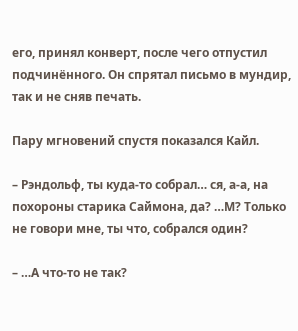его, принял конверт, после чего отпустил подчинённого. Он спрятал письмо в мундир, так и не сняв печать.

Пару мгновений спустя показался Кайл.

– Рэндольф, ты куда-то собрал… ся, а-а, на похороны старика Саймона, да? …М? Только не говори мне, ты что, собрался один?

– …А что-то не так?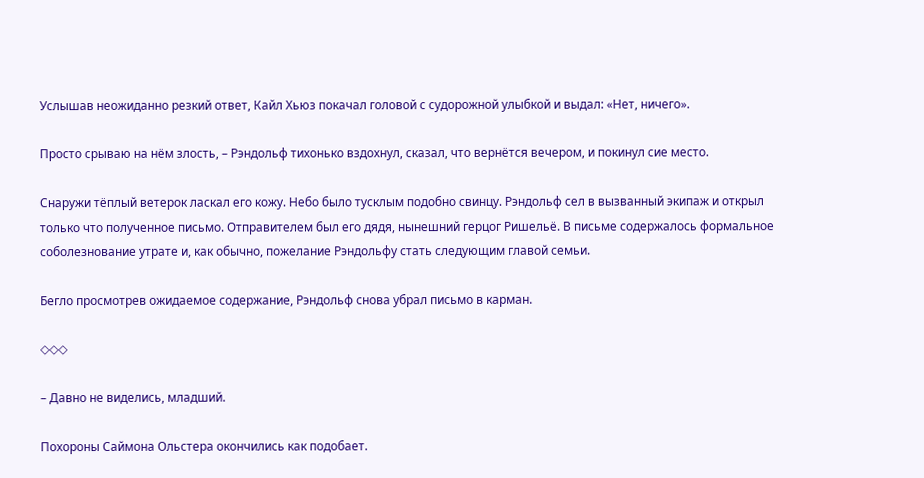Услышав неожиданно резкий ответ, Кайл Хьюз покачал головой с судорожной улыбкой и выдал: «Нет, ничего».

Просто срываю на нём злость, – Рэндольф тихонько вздохнул, сказал, что вернётся вечером, и покинул сие место.

Снаружи тёплый ветерок ласкал его кожу. Небо было тусклым подобно свинцу. Рэндольф сел в вызванный экипаж и открыл только что полученное письмо. Отправителем был его дядя, нынешний герцог Ришельё. В письме содержалось формальное соболезнование утрате и, как обычно, пожелание Рэндольфу стать следующим главой семьи.

Бегло просмотрев ожидаемое содержание, Рэндольф снова убрал письмо в карман.

◇◇◇

– Давно не виделись, младший.

Похороны Саймона Ольстера окончились как подобает.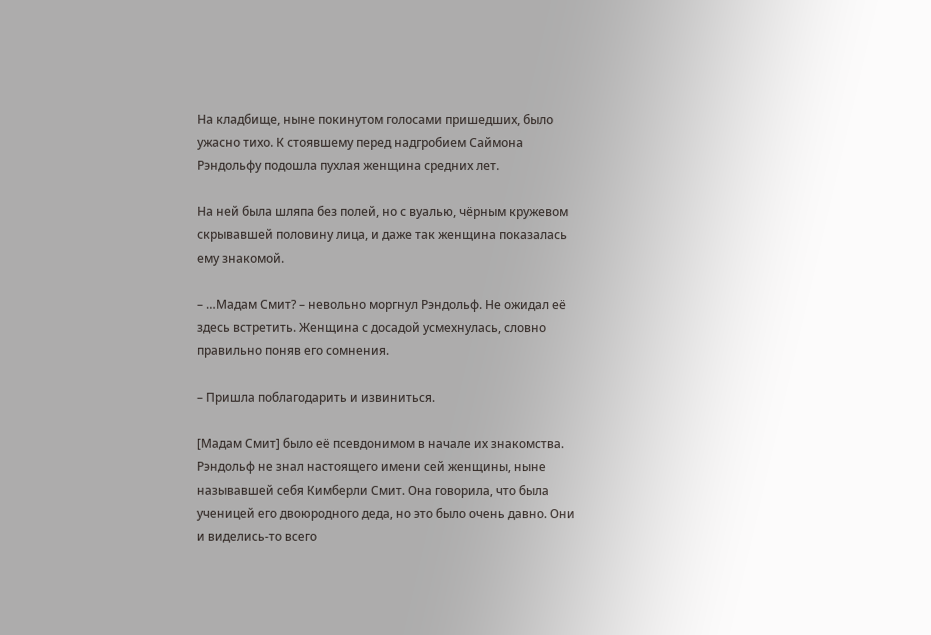На кладбище, ныне покинутом голосами пришедших, было ужасно тихо. К стоявшему перед надгробием Саймона Рэндольфу подошла пухлая женщина средних лет.

На ней была шляпа без полей, но с вуалью, чёрным кружевом скрывавшей половину лица, и даже так женщина показалась ему знакомой.

– …Мадам Смит? – невольно моргнул Рэндольф. Не ожидал её здесь встретить. Женщина с досадой усмехнулась, словно правильно поняв его сомнения.

– Пришла поблагодарить и извиниться.

[Мадам Смит] было её псевдонимом в начале их знакомства. Рэндольф не знал настоящего имени сей женщины, ныне называвшей себя Кимберли Смит. Она говорила, что была ученицей его двоюродного деда, но это было очень давно. Они и виделись-то всего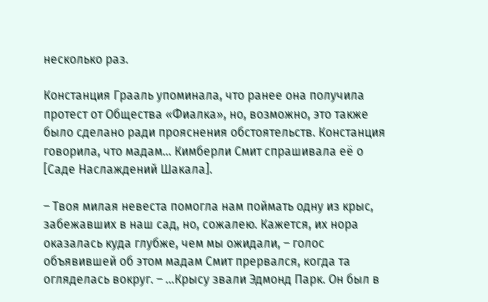несколько раз.

Констанция Грааль упоминала, что ранее она получила протест от Общества «Фиалка», но, возможно, это также было сделано ради прояснения обстоятельств. Констанция говорила, что мадам… Кимберли Смит спрашивала её о [Саде Наслаждений Шакала].

– Твоя милая невеста помогла нам поймать одну из крыс, забежавших в наш сад, но, сожалею. Кажется, их нора оказалась куда глубже, чем мы ожидали, – голос объявившей об этом мадам Смит прервался, когда та огляделась вокруг. – …Крысу звали Эдмонд Парк. Он был в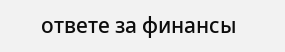ответе за финансы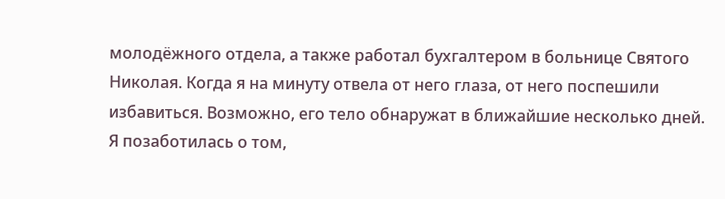молодёжного отдела, а также работал бухгалтером в больнице Святого Николая. Когда я на минуту отвела от него глаза, от него поспешили избавиться. Возможно, его тело обнаружат в ближайшие несколько дней. Я позаботилась о том,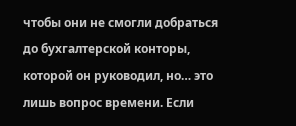чтобы они не смогли добраться до бухгалтерской конторы, которой он руководил, но… это лишь вопрос времени. Если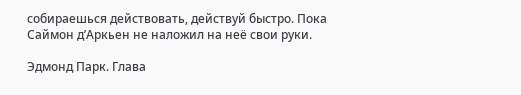собираешься действовать, действуй быстро. Пока Саймон д’Аркьен не наложил на неё свои руки.

Эдмонд Парк. Глава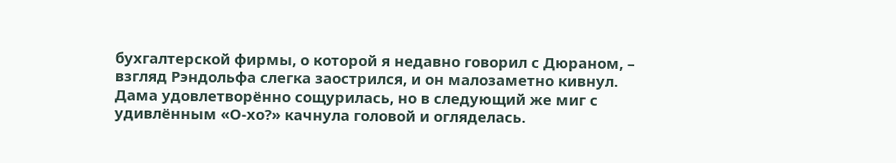бухгалтерской фирмы, о которой я недавно говорил с Дюраном, – взгляд Рэндольфа слегка заострился, и он малозаметно кивнул. Дама удовлетворённо сощурилась, но в следующий же миг с удивлённым «О-хо?» качнула головой и огляделась.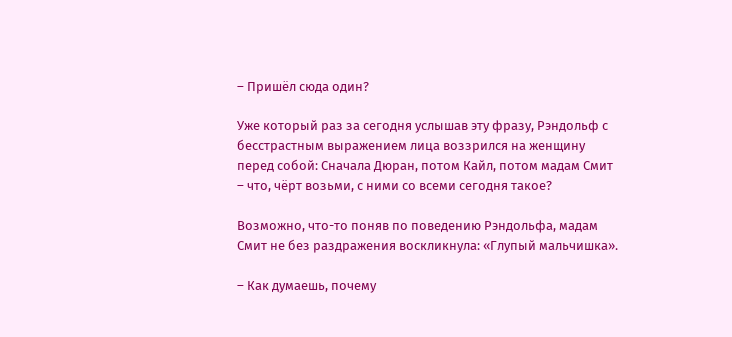– Пришёл сюда один?

Уже который раз за сегодня услышав эту фразу, Рэндольф с бесстрастным выражением лица воззрился на женщину перед собой: Сначала Дюран, потом Кайл, потом мадам Смит – что, чёрт возьми, с ними со всеми сегодня такое?

Возможно, что-то поняв по поведению Рэндольфа, мадам Смит не без раздражения воскликнула: «Глупый мальчишка».

– Как думаешь, почему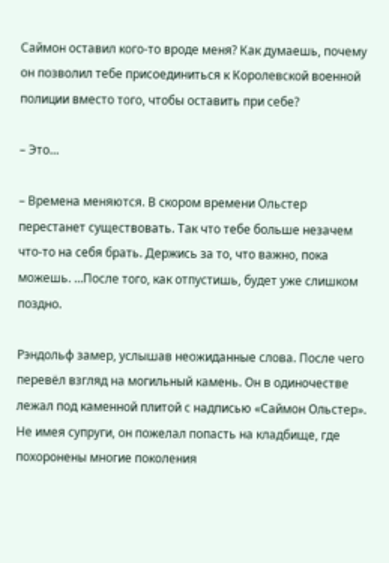Саймон оставил кого-то вроде меня? Как думаешь, почему он позволил тебе присоединиться к Королевской военной полиции вместо того, чтобы оставить при себе?

– Это…

– Времена меняются. В скором времени Ольстер перестанет существовать. Так что тебе больше незачем что-то на себя брать. Держись за то, что важно, пока можешь. …После того, как отпустишь, будет уже слишком поздно.

Рэндольф замер, услышав неожиданные слова. После чего перевёл взгляд на могильный камень. Он в одиночестве лежал под каменной плитой с надписью «Саймон Ольстер». Не имея супруги, он пожелал попасть на кладбище, где похоронены многие поколения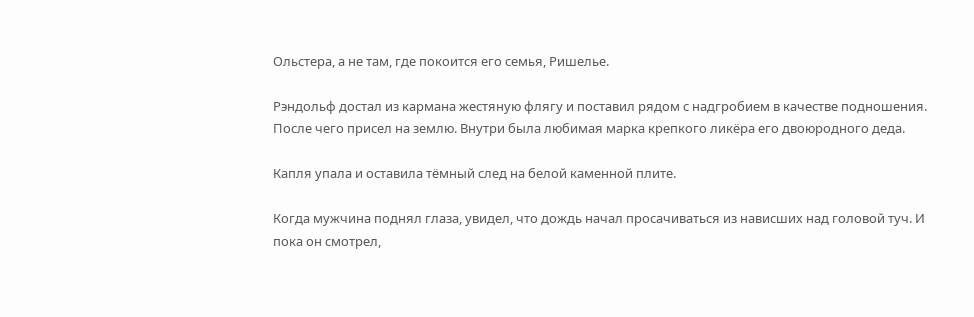Ольстера, а не там, где покоится его семья, Ришелье.

Рэндольф достал из кармана жестяную флягу и поставил рядом с надгробием в качестве подношения. После чего присел на землю. Внутри была любимая марка крепкого ликёра его двоюродного деда.

Капля упала и оставила тёмный след на белой каменной плите.

Когда мужчина поднял глаза, увидел, что дождь начал просачиваться из нависших над головой туч. И пока он смотрел,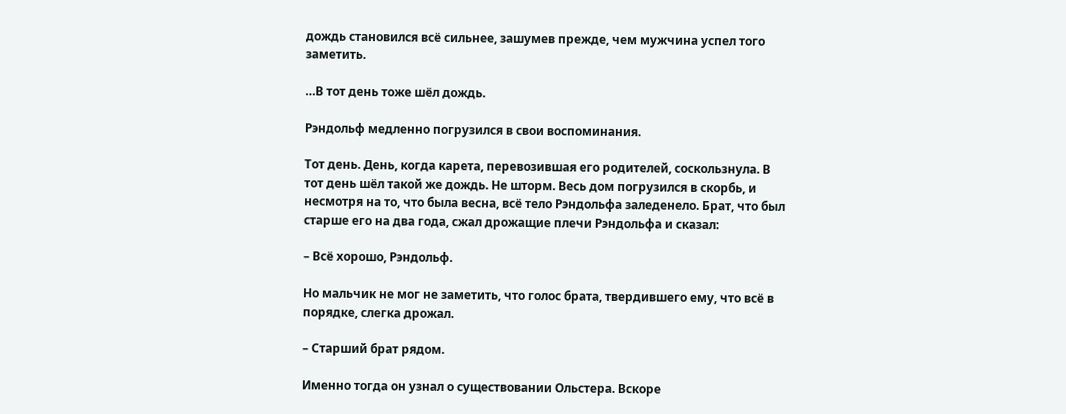дождь становился всё сильнее, зашумев прежде, чем мужчина успел того заметить.

…В тот день тоже шёл дождь.

Рэндольф медленно погрузился в свои воспоминания.

Тот день. День, когда карета, перевозившая его родителей, соскользнула. В тот день шёл такой же дождь. Не шторм. Весь дом погрузился в скорбь, и несмотря на то, что была весна, всё тело Рэндольфа заледенело. Брат, что был старше его на два года, сжал дрожащие плечи Рэндольфа и сказал:

– Всё хорошо, Рэндольф.

Но мальчик не мог не заметить, что голос брата, твердившего ему, что всё в порядке, слегка дрожал.

– Старший брат рядом.

Именно тогда он узнал о существовании Ольстера. Вскоре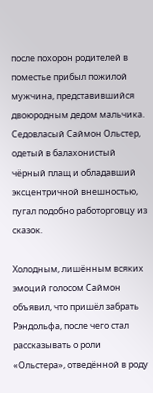после похорон родителей в поместье прибыл пожилой мужчина, представившийся двоюродным дедом мальчика. Седовласый Саймон Ольстер, одетый в балахонистый чёрный плащ и обладавший эксцентричной внешностью, пугал подобно работорговцу из сказок.

Холодным, лишённым всяких эмоций голосом Саймон объявил, что пришёл забрать Рэндольфа, после чего стал рассказывать о роли «Ольстера», отведённой в роду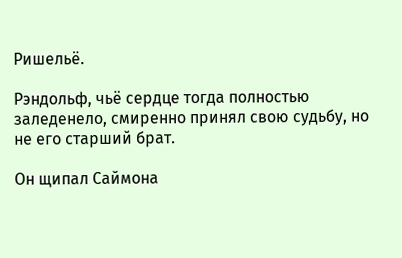Ришельё.

Рэндольф, чьё сердце тогда полностью заледенело, смиренно принял свою судьбу, но не его старший брат.

Он щипал Саймона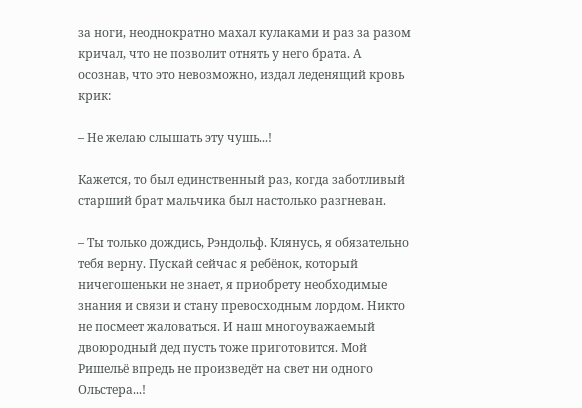за ноги, неоднократно махал кулаками и раз за разом кричал, что не позволит отнять у него брата. А осознав, что это невозможно, издал леденящий кровь крик:

– Не желаю слышать эту чушь...!

Кажется, то был единственный раз, когда заботливый старший брат мальчика был настолько разгневан.

– Ты только дождись, Рэндольф. Клянусь, я обязательно тебя верну. Пускай сейчас я ребёнок, который ничегошеньки не знает, я приобрету необходимые знания и связи и стану превосходным лордом. Никто не посмеет жаловаться. И наш многоуважаемый двоюродный дед пусть тоже приготовится. Мой Ришельё впредь не произведёт на свет ни одного Ольстера...!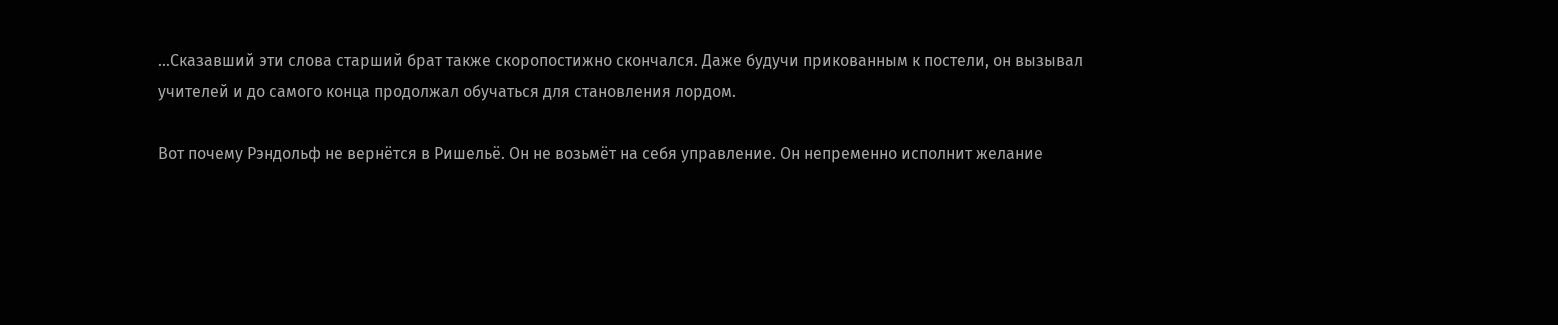…Сказавший эти слова старший брат также скоропостижно скончался. Даже будучи прикованным к постели, он вызывал учителей и до самого конца продолжал обучаться для становления лордом.

Вот почему Рэндольф не вернётся в Ришельё. Он не возьмёт на себя управление. Он непременно исполнит желание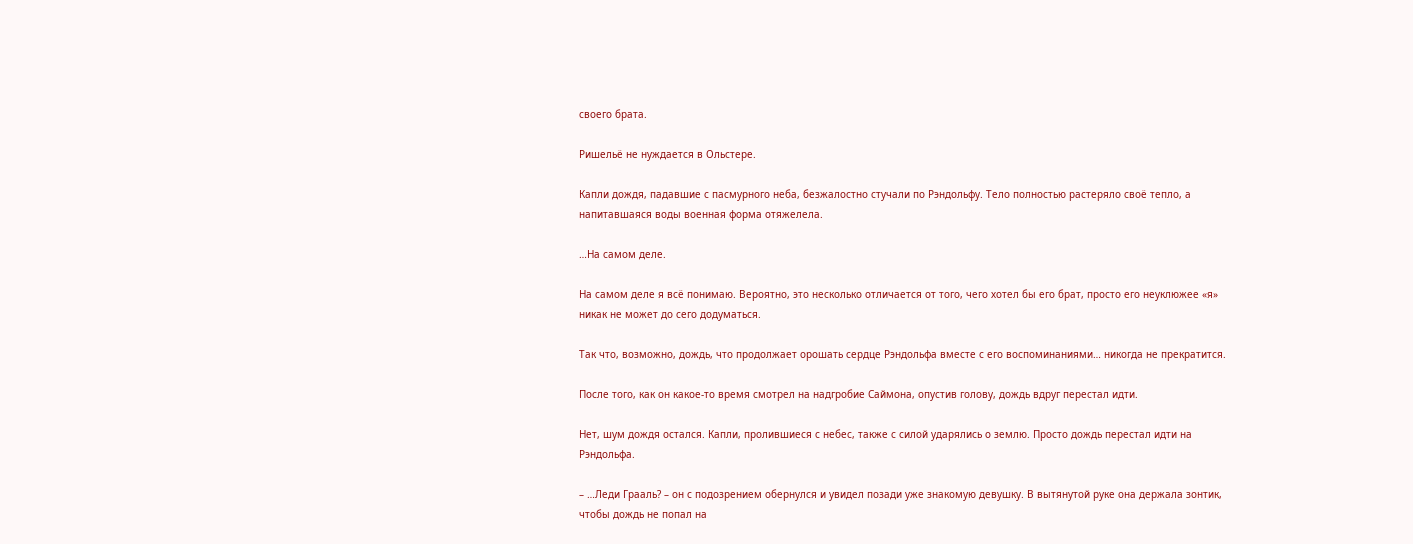своего брата.

Ришельё не нуждается в Ольстере.

Капли дождя, падавшие с пасмурного неба, безжалостно стучали по Рэндольфу. Тело полностью растеряло своё тепло, а напитавшаяся воды военная форма отяжелела.

…На самом деле.

На самом деле я всё понимаю. Вероятно, это несколько отличается от того, чего хотел бы его брат, просто его неуклюжее «я» никак не может до сего додуматься.

Так что, возможно, дождь, что продолжает орошать сердце Рэндольфа вместе с его воспоминаниями… никогда не прекратится.

После того, как он какое-то время смотрел на надгробие Саймона, опустив голову, дождь вдруг перестал идти.

Нет, шум дождя остался. Капли, пролившиеся с небес, также с силой ударялись о землю. Просто дождь перестал идти на Рэндольфа.

– …Леди Грааль? – он с подозрением обернулся и увидел позади уже знакомую девушку. В вытянутой руке она держала зонтик, чтобы дождь не попал на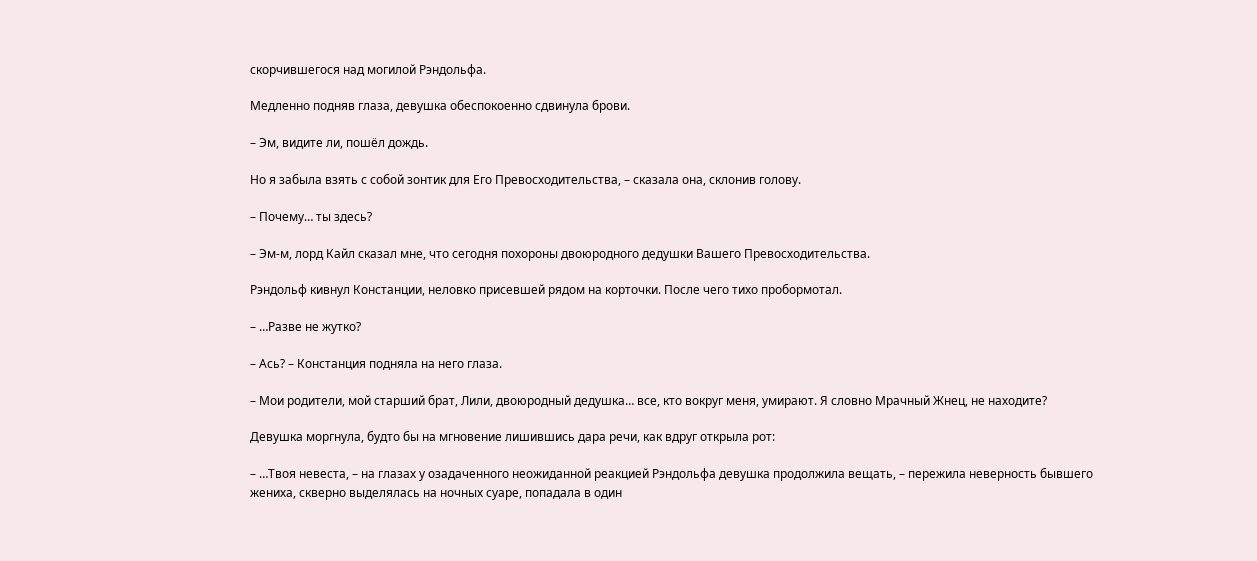скорчившегося над могилой Рэндольфа.

Медленно подняв глаза, девушка обеспокоенно сдвинула брови.

– Эм, видите ли, пошёл дождь.

Но я забыла взять с собой зонтик для Его Превосходительства, – сказала она, склонив голову.

– Почему… ты здесь?

– Эм-м, лорд Кайл сказал мне, что сегодня похороны двоюродного дедушки Вашего Превосходительства.

Рэндольф кивнул Констанции, неловко присевшей рядом на корточки. После чего тихо пробормотал.

– …Разве не жутко?

– Ась? – Констанция подняла на него глаза.

– Мои родители, мой старший брат, Лили, двоюродный дедушка… все, кто вокруг меня, умирают. Я словно Мрачный Жнец, не находите?

Девушка моргнула, будто бы на мгновение лишившись дара речи, как вдруг открыла рот:

– …Твоя невеста, – на глазах у озадаченного неожиданной реакцией Рэндольфа девушка продолжила вещать, – пережила неверность бывшего жениха, скверно выделялась на ночных суаре, попадала в один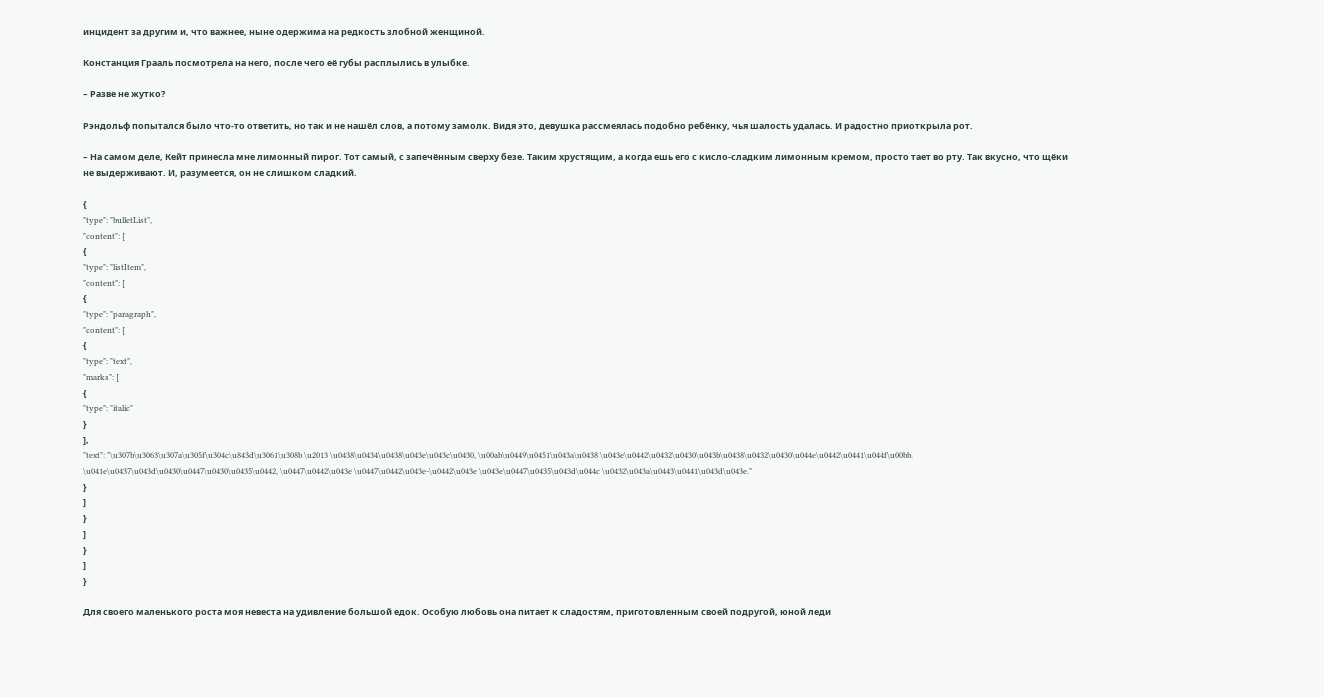инцидент за другим и, что важнее, ныне одержима на редкость злобной женщиной.

Констанция Грааль посмотрела на него, после чего её губы расплылись в улыбке.

– Разве не жутко?

Рэндольф попытался было что-то ответить, но так и не нашёл слов, а потому замолк. Видя это, девушка рассмеялась подобно ребёнку, чья шалость удалась. И радостно приоткрыла рот.

– На самом деле, Кейт принесла мне лимонный пирог. Тот самый, с запечённым сверху безе. Таким хрустящим, а когда ешь его с кисло-сладким лимонным кремом, просто тает во рту. Так вкусно, что щёки не выдерживают. И, разумеется, он не слишком сладкий.

{
"type": "bulletList",
"content": [
{
"type": "listItem",
"content": [
{
"type": "paragraph",
"content": [
{
"type": "text",
"marks": [
{
"type": "italic"
}
],
"text": "\u307b\u3063\u307a\u305f\u304c\u843d\u3061\u308b \u2013 \u0438\u0434\u0438\u043e\u043c\u0430, \u00ab\u0449\u0451\u043a\u0438 \u043e\u0442\u0432\u0430\u043b\u0438\u0432\u0430\u044e\u0442\u0441\u044f\u00bb. \u041e\u0437\u043d\u0430\u0447\u0430\u0435\u0442, \u0447\u0442\u043e \u0447\u0442\u043e-\u0442\u043e \u043e\u0447\u0435\u043d\u044c \u0432\u043a\u0443\u0441\u043d\u043e."
}
]
}
]
}
]
}

Для своего маленького роста моя невеста на удивление большой едок. Особую любовь она питает к сладостям, приготовленным своей подругой, юной леди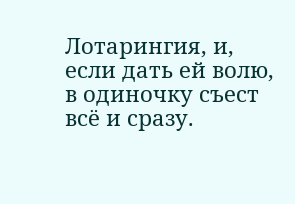Лотарингия, и, если дать ей волю, в одиночку съест всё и сразу.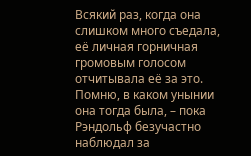Всякий раз, когда она слишком много съедала, её личная горничная громовым голосом отчитывала её за это. Помню, в каком унынии она тогда была, – пока Рэндольф безучастно наблюдал за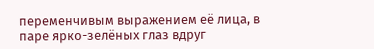переменчивым выражением её лица, в паре ярко-зелёных глаз вдруг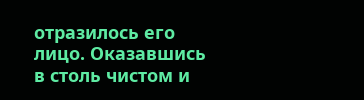отразилось его лицо. Оказавшись в столь чистом и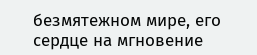безмятежном мире, его сердце на мгновение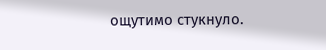ощутимо стукнуло.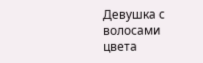Девушка с волосами цвета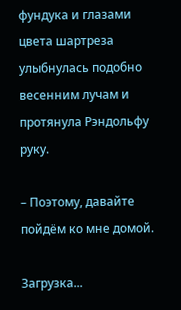фундука и глазами цвета шартреза улыбнулась подобно весенним лучам и протянула Рэндольфу руку.

– Поэтому, давайте пойдём ко мне домой.

Загрузка...